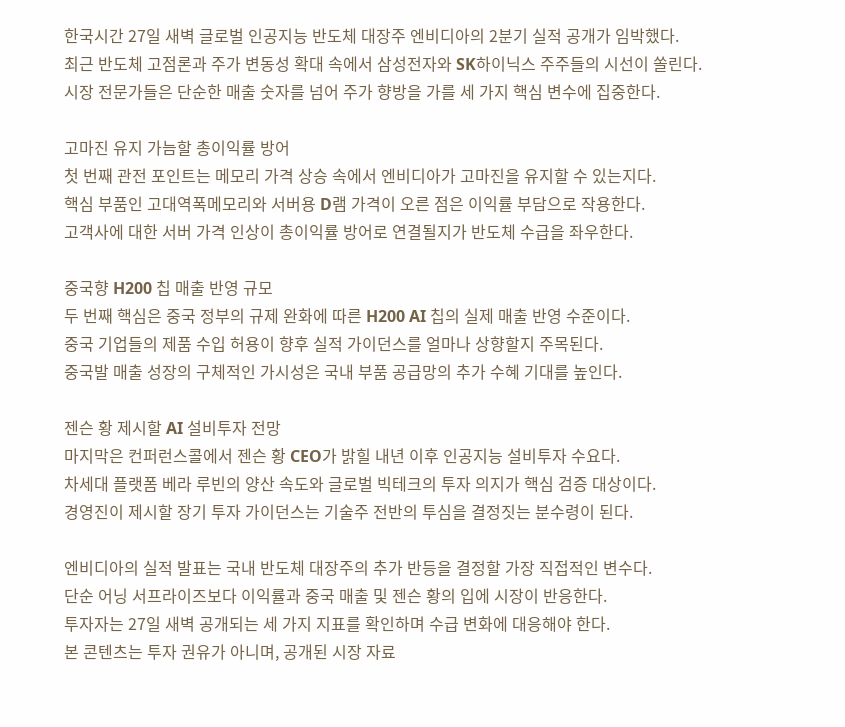한국시간 27일 새벽 글로벌 인공지능 반도체 대장주 엔비디아의 2분기 실적 공개가 임박했다.
최근 반도체 고점론과 주가 변동성 확대 속에서 삼성전자와 SK하이닉스 주주들의 시선이 쏠린다.
시장 전문가들은 단순한 매출 숫자를 넘어 주가 향방을 가를 세 가지 핵심 변수에 집중한다.

고마진 유지 가늠할 총이익률 방어
첫 번째 관전 포인트는 메모리 가격 상승 속에서 엔비디아가 고마진을 유지할 수 있는지다.
핵심 부품인 고대역폭메모리와 서버용 D램 가격이 오른 점은 이익률 부담으로 작용한다.
고객사에 대한 서버 가격 인상이 총이익률 방어로 연결될지가 반도체 수급을 좌우한다.

중국향 H200 칩 매출 반영 규모
두 번째 핵심은 중국 정부의 규제 완화에 따른 H200 AI 칩의 실제 매출 반영 수준이다.
중국 기업들의 제품 수입 허용이 향후 실적 가이던스를 얼마나 상향할지 주목된다.
중국발 매출 성장의 구체적인 가시성은 국내 부품 공급망의 추가 수혜 기대를 높인다.

젠슨 황 제시할 AI 설비투자 전망
마지막은 컨퍼런스콜에서 젠슨 황 CEO가 밝힐 내년 이후 인공지능 설비투자 수요다.
차세대 플랫폼 베라 루빈의 양산 속도와 글로벌 빅테크의 투자 의지가 핵심 검증 대상이다.
경영진이 제시할 장기 투자 가이던스는 기술주 전반의 투심을 결정짓는 분수령이 된다.

엔비디아의 실적 발표는 국내 반도체 대장주의 추가 반등을 결정할 가장 직접적인 변수다.
단순 어닝 서프라이즈보다 이익률과 중국 매출 및 젠슨 황의 입에 시장이 반응한다.
투자자는 27일 새벽 공개되는 세 가지 지표를 확인하며 수급 변화에 대응해야 한다.
본 콘텐츠는 투자 권유가 아니며, 공개된 시장 자료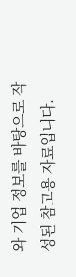와 기업 정보를 바탕으로 작성된 참고용 자료입니다.